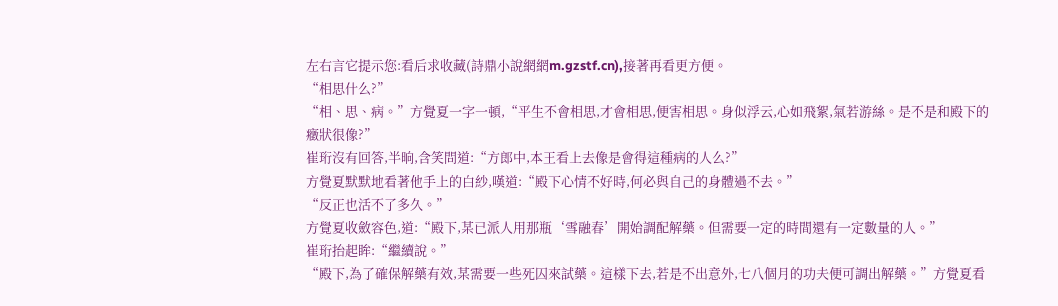左右言它提示您:看后求收藏(詩鼎小說網網m.gzstf.cn),接著再看更方便。
“相思什么?”
“相、思、病。”方覺夏一字一頓,“平生不會相思,才會相思,便害相思。身似浮云,心如飛絮,氣若游絲。是不是和殿下的癥狀很像?”
崔珩沒有回答,半晌,含笑問道:“方郎中,本王看上去像是會得這種病的人么?”
方覺夏默默地看著他手上的白紗,嘆道:“殿下心情不好時,何必與自己的身體過不去。”
“反正也活不了多久。”
方覺夏收斂容色,道:“殿下,某已派人用那瓶‘雪融春’開始調配解藥。但需要一定的時間還有一定數量的人。”
崔珩抬起眸:“繼續說。”
“殿下,為了確保解藥有效,某需要一些死囚來試藥。這樣下去,若是不出意外,七八個月的功夫便可調出解藥。”方覺夏看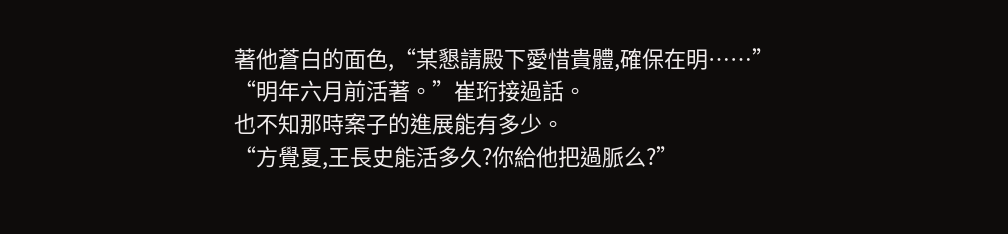著他蒼白的面色,“某懇請殿下愛惜貴體,確保在明……”
“明年六月前活著。”崔珩接過話。
也不知那時案子的進展能有多少。
“方覺夏,王長史能活多久?你給他把過脈么?”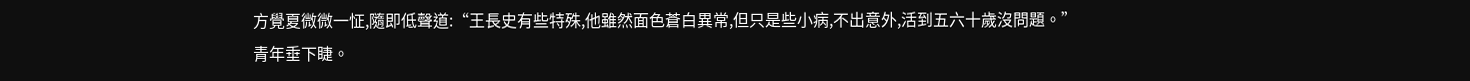方覺夏微微一怔,隨即低聲道:“王長史有些特殊,他雖然面色蒼白異常,但只是些小病,不出意外,活到五六十歲沒問題。”
青年垂下睫。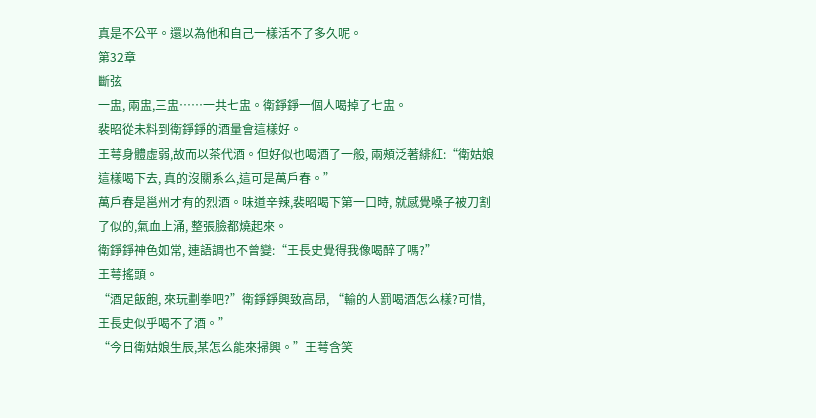真是不公平。還以為他和自己一樣活不了多久呢。
第32章
斷弦
一盅, 兩盅,三盅……一共七盅。衛錚錚一個人喝掉了七盅。
裴昭從未料到衛錚錚的酒量會這樣好。
王萼身體虛弱,故而以茶代酒。但好似也喝酒了一般, 兩頰泛著緋紅:“衛姑娘這樣喝下去, 真的沒關系么,這可是萬戶春。”
萬戶春是邕州才有的烈酒。味道辛辣,裴昭喝下第一口時, 就感覺嗓子被刀割了似的,氣血上涌, 整張臉都燒起來。
衛錚錚神色如常, 連語調也不曾變:“王長史覺得我像喝醉了嗎?”
王萼搖頭。
“酒足飯飽, 來玩劃拳吧?”衛錚錚興致高昂, “輸的人罰喝酒怎么樣?可惜,王長史似乎喝不了酒。”
“今日衛姑娘生辰,某怎么能來掃興。”王萼含笑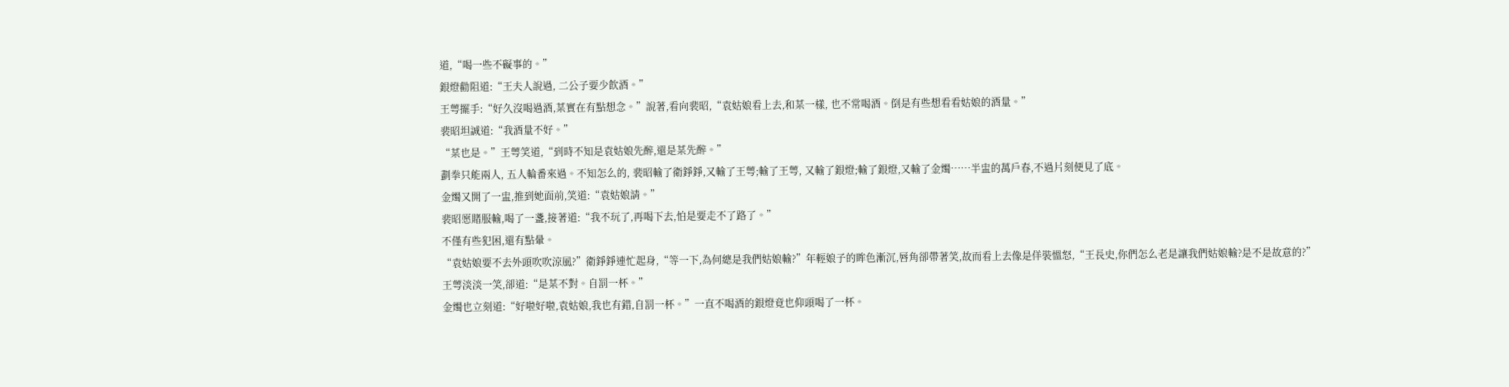道,“喝一些不礙事的。”
銀燈勸阻道:“王夫人說過, 二公子要少飲酒。”
王萼擺手:“好久沒喝過酒,某實在有點想念。”說著,看向裴昭,“袁姑娘看上去,和某一樣, 也不常喝酒。倒是有些想看看姑娘的酒量。”
裴昭坦誠道:“我酒量不好。”
“某也是。”王萼笑道,“到時不知是袁姑娘先醉,還是某先醉。”
劃拳只能兩人, 五人輪番來過。不知怎么的, 裴昭輸了衛錚錚,又輸了王萼;輸了王萼, 又輸了銀燈;輸了銀燈,又輸了金燭……半盅的萬戶春,不過片刻便見了底。
金燭又開了一盅,推到她面前,笑道:“袁姑娘請。”
裴昭愿賭服輸,喝了一盞,接著道:“我不玩了,再喝下去,怕是要走不了路了。”
不僅有些犯困,還有點暈。
“袁姑娘要不去外頭吹吹涼風?”衛錚錚連忙起身,“等一下,為何總是我們姑娘輸?”年輕娘子的眸色漸沉,唇角卻帶著笑,故而看上去像是佯裝慍怒,“王長史,你們怎么老是讓我們姑娘輸?是不是故意的?”
王萼淡淡一笑,卻道:“是某不對。自罰一杯。”
金燭也立刻道:“好啦好啦,袁姑娘,我也有錯,自罰一杯。”一直不喝酒的銀燈竟也仰頭喝了一杯。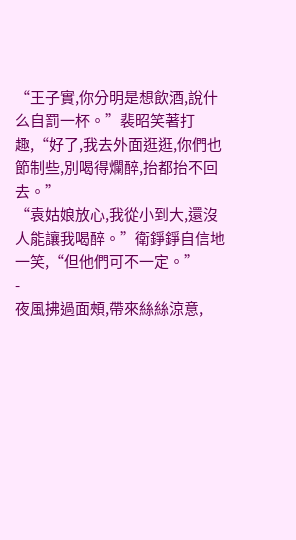“王子實,你分明是想飲酒,說什么自罰一杯。”裴昭笑著打趣,“好了,我去外面逛逛,你們也節制些,別喝得爛醉,抬都抬不回去。”
“袁姑娘放心,我從小到大,還沒人能讓我喝醉。”衛錚錚自信地一笑,“但他們可不一定。”
-
夜風拂過面頰,帶來絲絲涼意,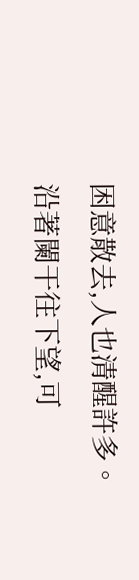困意散去,人也清醒許多。
沿著闌干往下望,可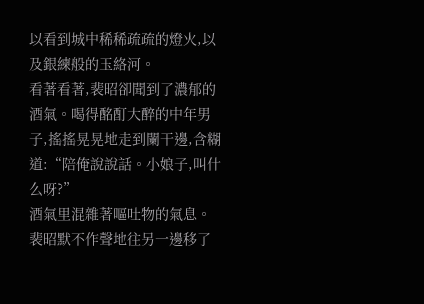以看到城中稀稀疏疏的燈火,以及銀練般的玉絡河。
看著看著,裴昭卻聞到了濃郁的酒氣。喝得酩酊大醉的中年男子,搖搖晃晃地走到闌干邊,含糊道:“陪俺說說話。小娘子,叫什么呀?”
酒氣里混雜著嘔吐物的氣息。
裴昭默不作聲地往另一邊移了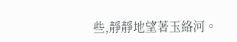些,靜靜地望著玉絡河。